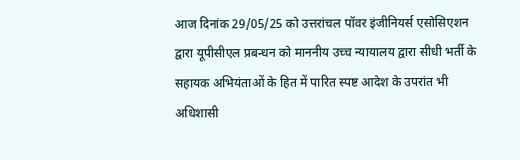आज दिनांक 29/05/25 को उत्तरांचल पॉवर इंजीनियर्स एसोसिएशन द्वारा यूपीसीएल प्रबन्धन को माननीय उच्च न्यायालय द्वारा सीधी भर्ती के सहायक अभियंताओं के हित में पारित स्पष्ट आदेश के उपरांत भी अधिशासी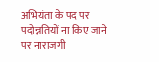अभियंता के पद पर पदोन्नतियों ना किए जाने पर नाराजगी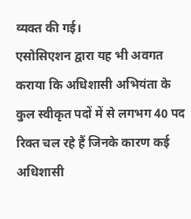व्यक्त की गई।
एसोसिएशन द्वारा यह भी अवगत कराया कि अधिशासी अभियंता के कुल स्वीकृत पदों में से लगभग 40 पद रिक्त चल रहे हैं जिनके कारण कई अधिशासी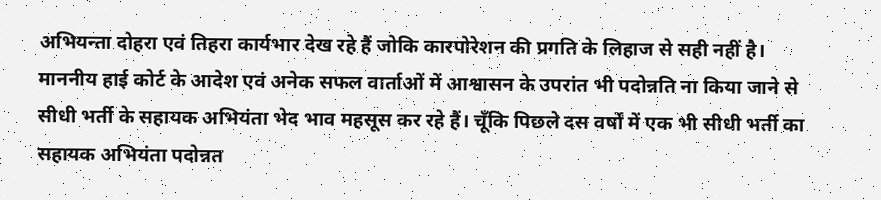अभियन्ता दोहरा एवं तिहरा कार्यभार देख रहे हैं जोकि कारपोरेशन की प्रगति के लिहाज से सही नहीं है।
माननीय हाई कोर्ट के आदेश एवं अनेक सफल वार्ताओं में आश्वासन के उपरांत भी पदोन्नति ना किया जाने से सीधी भर्ती के सहायक अभियंता भेद भाव महसूस कर रहे हैं। चूँकि पिछले दस वर्षों में एक भी सीधी भर्ती का सहायक अभियंता पदोन्नत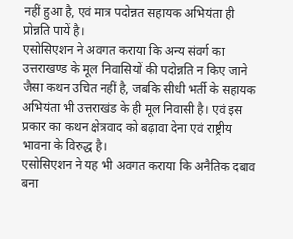नहीं हुआ है, एवं मात्र पदोन्नत सहायक अभियंता ही प्रोन्नति पायें है।
एसोसिएशन ने अवगत कराया कि अन्य संवर्ग का उत्तराखण्ड के मूल निवासियों की पदोन्नति न किए जाने जैसा कथन उचित नहीं है, जबकि सीधी भर्ती के सहायक अभियंता भी उत्तराखंड के ही मूल निवासी है। एवं इस प्रकार का कथन क्षेत्रवाद को बढ़ावा देना एवं राष्ट्रीय भावना के विरुद्ध है।
एसोसिएशन ने यह भी अवगत कराया कि अनैतिक दबाव बना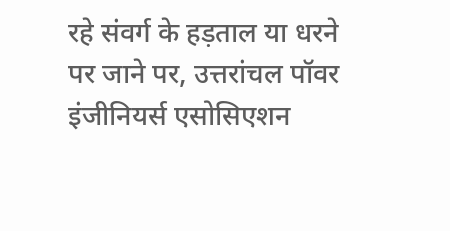रहे संवर्ग के हड़ताल या धरने पर जाने पर, उत्तरांचल पॉवर इंजीनियर्स एसोसिएशन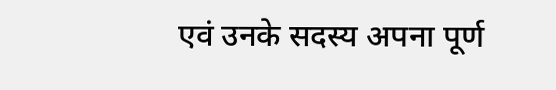एवं उनके सदस्य अपना पूर्ण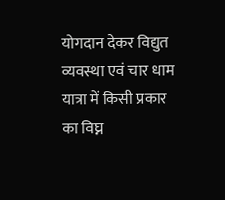योगदान देकर विद्युत व्यवस्था एवं चार धाम यात्रा में किसी प्रकार का विघ्न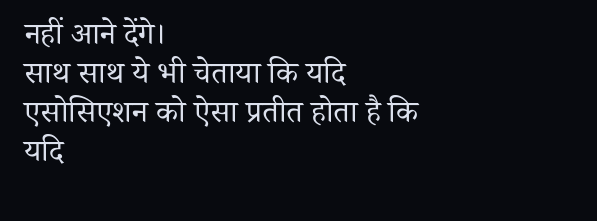नहीं आने देंगे।
साथ साथ ये भी चेताया कि यदि एसोसिएशन को ऐसा प्रतीत होता है कि यदि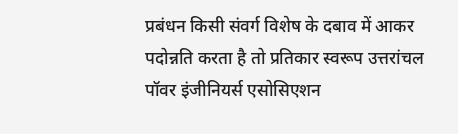प्रबंधन किसी संवर्ग विशेष के दबाव में आकर पदोन्नति करता है तो प्रतिकार स्वरूप उत्तरांचल पॉवर इंजीनियर्स एसोसिएशन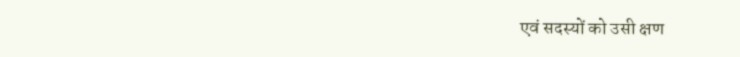एवं सदस्यों को उसी क्षण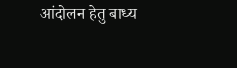आंदोलन हेतु बाध्य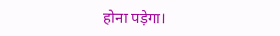होना पड़ेगा।